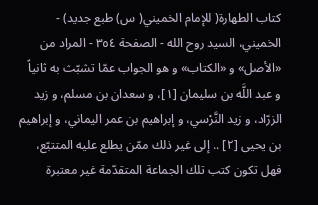كتاب الطهارة( للإمام الخميني( س) طبع جديد) - الخميني، السيد روح الله - الصفحة ٣٥٤ - المراد من «الأصل» و «الكتاب» و هو الجواب عمّا تشبّث به ثانياً
و عبد اللَّه بن سليمان [١]، و سعدان بن مسلم، و زيد الزرّاد، و زيد النَّرْسي، و إبراهيم بن عمر اليماني، و إبراهيم بن يحيى [٢] .. إلى غير ذلك ممّن يطلع عليه المتتبّع، فهل تكون كتب تلك الجماعة المتقدّمة غير معتبرة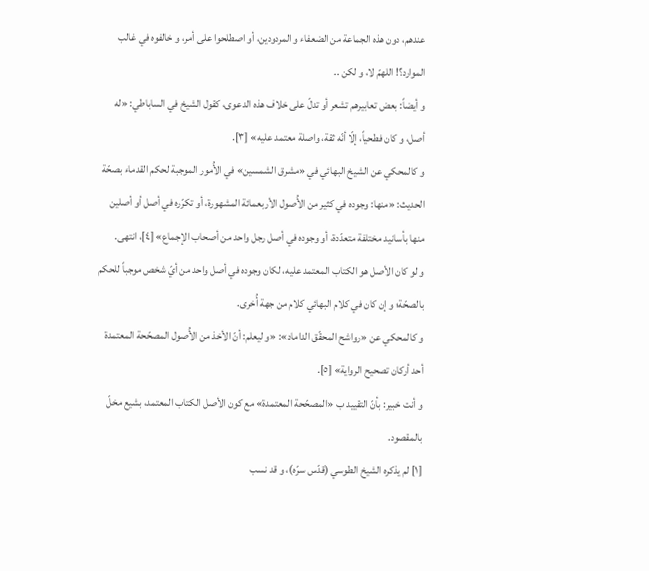عندهم، دون هذه الجماعة من الضعفاء و المردودين، أو اصطلحوا على أمر، و خالفوه في غالب الموارد؟! اللهمّ لا، و لكن ..
و أيضاً: بعض تعابيرهم تشعر أو تدلّ على خلاف هذه الدعوى، كقول الشيخ في الساباطي: «له أصل، و كان فطحياً، إلّا أنّه ثقة، واصلة معتمد عليه» [٣].
و كالمحكي عن الشيخ البهائي في «مشرق الشمسين» في الأُمور الموجبة لحكم القدماء بصحّة الحديث: «منها: وجوده في كثير من الأُصول الأربعمائة المشهورة، أو تكرّره في أصل أو أصلين منها بأسانيد مختلفة متعدّدة، أو وجوده في أصل رجل واحد من أصحاب الإجماع» [٤]، انتهى.
و لو كان الأصل هو الكتاب المعتمد عليه، لكان وجوده في أصل واحد من أيّ شخص موجباً للحكم بالصحّة؛ و إن كان في كلام البهائي كلام من جهة أُخرى.
و كالمحكي عن «رواشح المحقّق الداماد»: «و ليعلم: أنّ الأخذ من الأُصول المصحّحة المعتمدة أحد أركان تصحيح الرواية» [٥].
و أنت خبير: بأنّ التقييد ب «المصحّحة المعتمدة» مع كون الأصل الكتاب المعتمد، بشيع مخلّ بالمقصود.
[١] لم يذكره الشيخ الطوسي (قدّس سرّه)، و قد نسب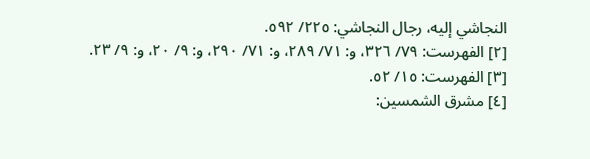النجاشي إليه، رجال النجاشي: ٢٢٥/ ٥٩٢.
[٢] الفهرست: ٧٩/ ٣٢٦، و: ٧١/ ٢٨٩، و: ٧١/ ٢٩٠، و: ٩/ ٢٠، و: ٩/ ٢٣.
[٣] الفهرست: ١٥/ ٥٢.
[٤] مشرق الشمسين: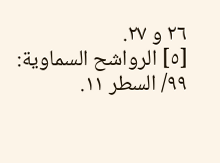٢٦ و ٢٧.
[٥] الرواشح السماوية: ٩٩/ السطر ١١.